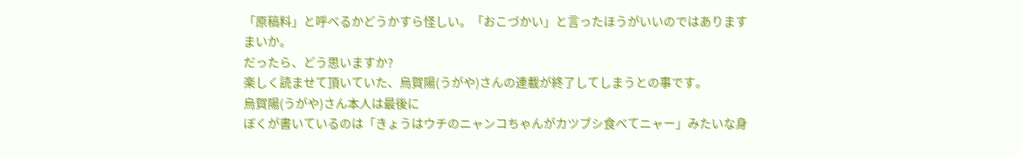「原稿料」と呼べるかどうかすら怪しい。「おこづかい」と言ったほうがいいのではありますまいか。
だったら、どう思いますか?
楽しく読ませて頂いていた、烏賀陽(うがや)さんの連載が終了してしまうとの事です。
烏賀陽(うがや)さん本人は最後に
ぼくが書いているのは「きょうはウチのニャンコちゃんがカツブシ食べてニャー」みたいな身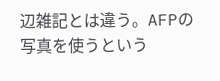辺雑記とは違う。AFPの写真を使うという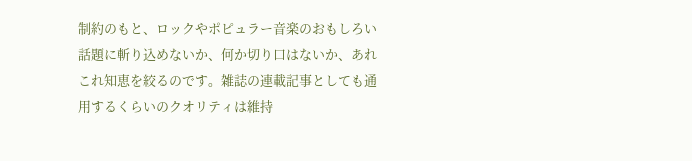制約のもと、ロックやポピュラー音楽のおもしろい話題に斬り込めないか、何か切り口はないか、あれこれ知恵を絞るのです。雑誌の連載記事としても通用するくらいのクオリティは維持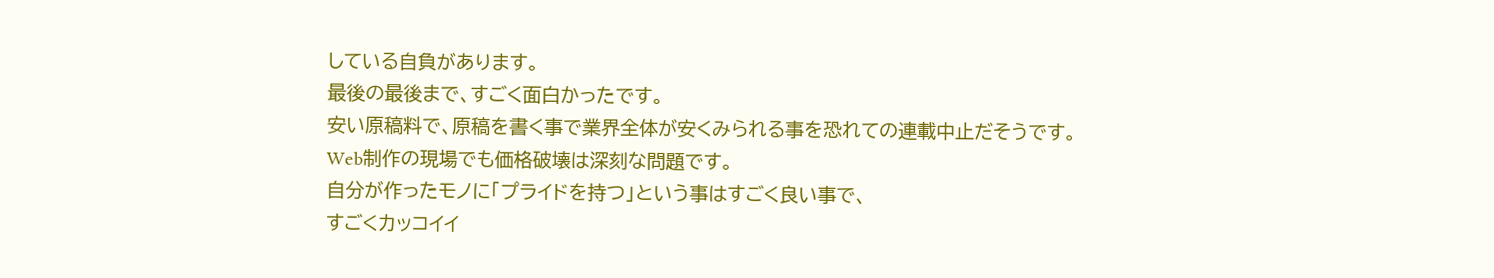している自負があります。
最後の最後まで、すごく面白かったです。
安い原稿料で、原稿を書く事で業界全体が安くみられる事を恐れての連載中止だそうです。
Web制作の現場でも価格破壊は深刻な問題です。
自分が作ったモノに「プライドを持つ」という事はすごく良い事で、
すごくカッコイイ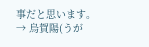事だと思います。
→ 烏賀陽(うが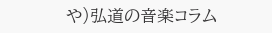や)弘道の音楽コラム